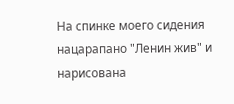На спинке моего сидения нацарапано "Ленин жив" и нарисована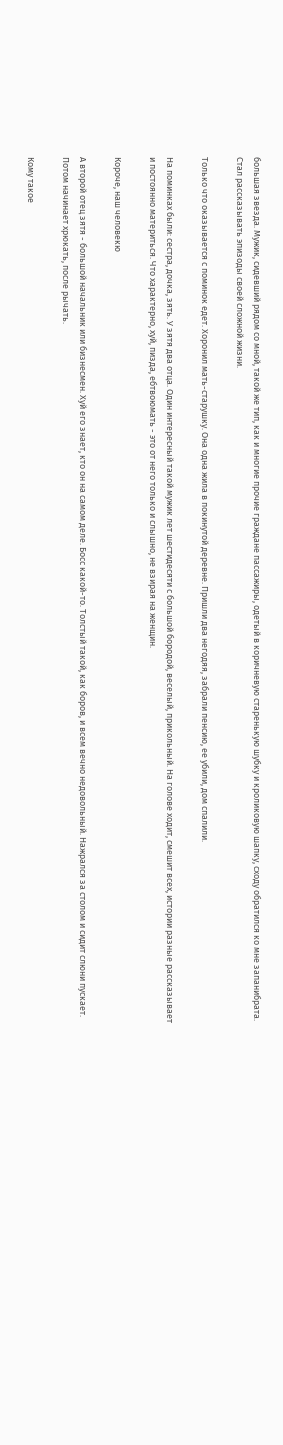большая звезда. Мужик, сидевший рядом со мной, такой же тип, как и многие прочие граждане пассажиры, одетый в коричневую старенькую шубку и кроликовую шапку, сходу обратился ко мне запанибрата. Стал рассказывать эпизоды своей сложной жизни.

Только что оказывается с поминок едет. Хоронил мать-старушку. Она одна жила в покинутой деревне. Пришли два негодяя, забрали пенсию, ее убили, дом спалили.

На поминках были: сестра, дочка, зять. У зятя два отца. Один интересный такой мужик лет шестидесяти с большой бородой, веселый, прикольный. На голове ходит, смешит всех, истории разные рассказывает и постоянно материться. Что характерно, хуй, пизда, ебтвоюмать - это от него только и слышно, не взирая на женщин.

Короче, наш человекю

А второй отец зятя - большой начальник или бизнесмен. Хуй его знает, кто он на самом деле. Босс какой-то. Толстый такой, как боров, и всем вечно недовольный. Нажрался за столом и сидит слюни пускает. Потом начинает хрюкать, после рычать.

Кому такое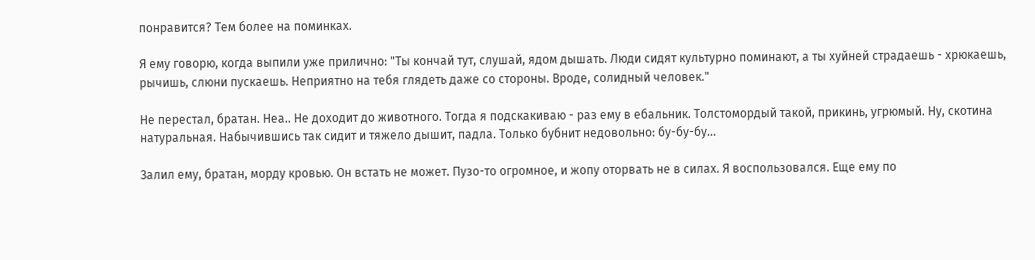понравится? Тем более на поминках.

Я ему говорю, когда выпили уже прилично: "Ты кончай тут, слушай, ядом дышать. Люди сидят культурно поминают, а ты хуйней страдаешь - хрюкаешь, рычишь, слюни пускаешь. Неприятно на тебя глядеть даже со стороны. Вроде, солидный человек."

Не перестал, братан. Неа.. Не доходит до животного. Тогда я подскакиваю - раз ему в ебальник. Толстомордый такой, прикинь, угрюмый. Ну, скотина натуральная. Набычившись так сидит и тяжело дышит, падла. Только бубнит недовольно: бу-бу-бу...

Залил ему, братан, морду кровью. Он встать не может. Пузо-то огромное, и жопу оторвать не в силах. Я воспользовался. Еще ему по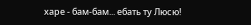харе - бам-бам... ебать ту Люсю!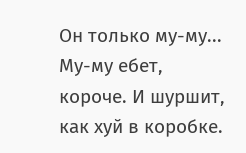Он только му-му... Му-му ебет, короче. И шуршит, как хуй в коробке.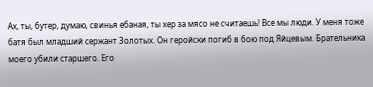Ах, ты, бутер, думаю, свинья ебаная, ты хер за мясо не считаешь! Все мы люди. У меня тоже батя был младший сержант Золотых. Он геройски погиб в бою под Яйцевым. Брательника моего убили старшего. Его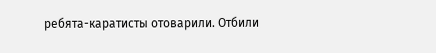ребята-каратисты отоварили. Отбили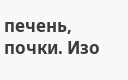печень, почки. Изо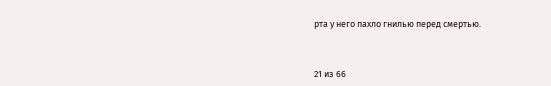рта у него пахло гнилью перед смертью.



21 из 66